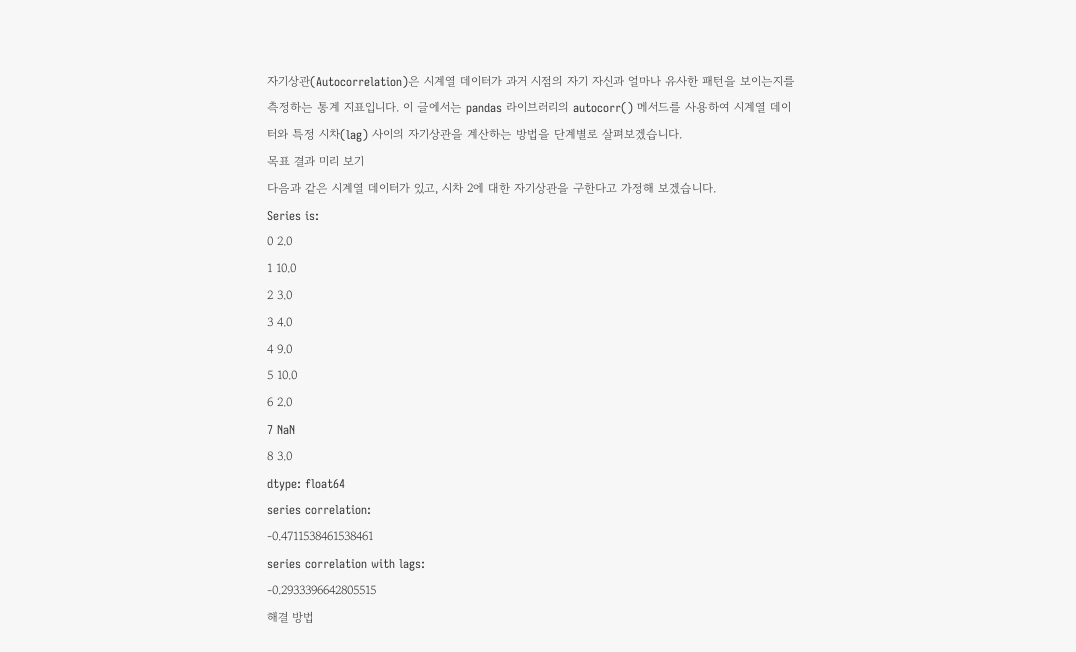자기상관(Autocorrelation)은 시계열 데이터가 과거 시점의 자기 자신과 얼마나 유사한 패턴을 보이는지를 측정하는 통계 지표입니다. 이 글에서는 pandas 라이브러리의 autocorr() 메서드를 사용하여 시계열 데이터와 특정 시차(lag) 사이의 자기상관을 계산하는 방법을 단계별로 살펴보겠습니다.
목표 결과 미리 보기
다음과 같은 시계열 데이터가 있고, 시차 2에 대한 자기상관을 구한다고 가정해 보겠습니다.
Series is:
0 2.0
1 10.0
2 3.0
3 4.0
4 9.0
5 10.0
6 2.0
7 NaN
8 3.0
dtype: float64
series correlation:
-0.4711538461538461
series correlation with lags:
-0.2933396642805515
해결 방법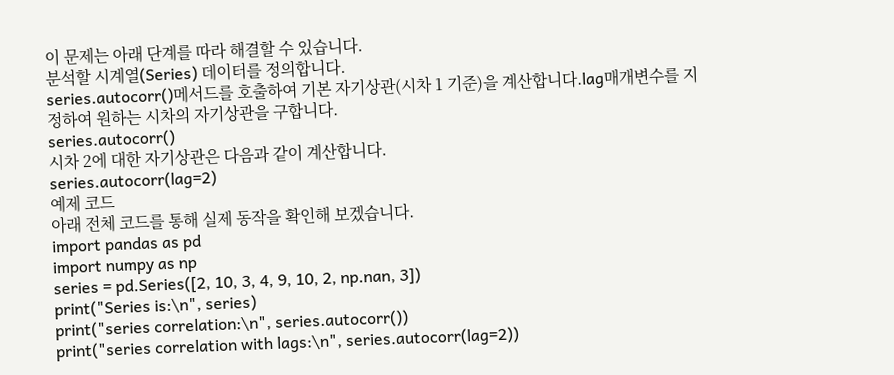이 문제는 아래 단계를 따라 해결할 수 있습니다.
분석할 시계열(Series) 데이터를 정의합니다.
series.autocorr()메서드를 호출하여 기본 자기상관(시차 1 기준)을 계산합니다.lag매개변수를 지정하여 원하는 시차의 자기상관을 구합니다.
series.autocorr()
시차 2에 대한 자기상관은 다음과 같이 계산합니다.
series.autocorr(lag=2)
예제 코드
아래 전체 코드를 통해 실제 동작을 확인해 보겠습니다.
import pandas as pd
import numpy as np
series = pd.Series([2, 10, 3, 4, 9, 10, 2, np.nan, 3])
print("Series is:\n", series)
print("series correlation:\n", series.autocorr())
print("series correlation with lags:\n", series.autocorr(lag=2))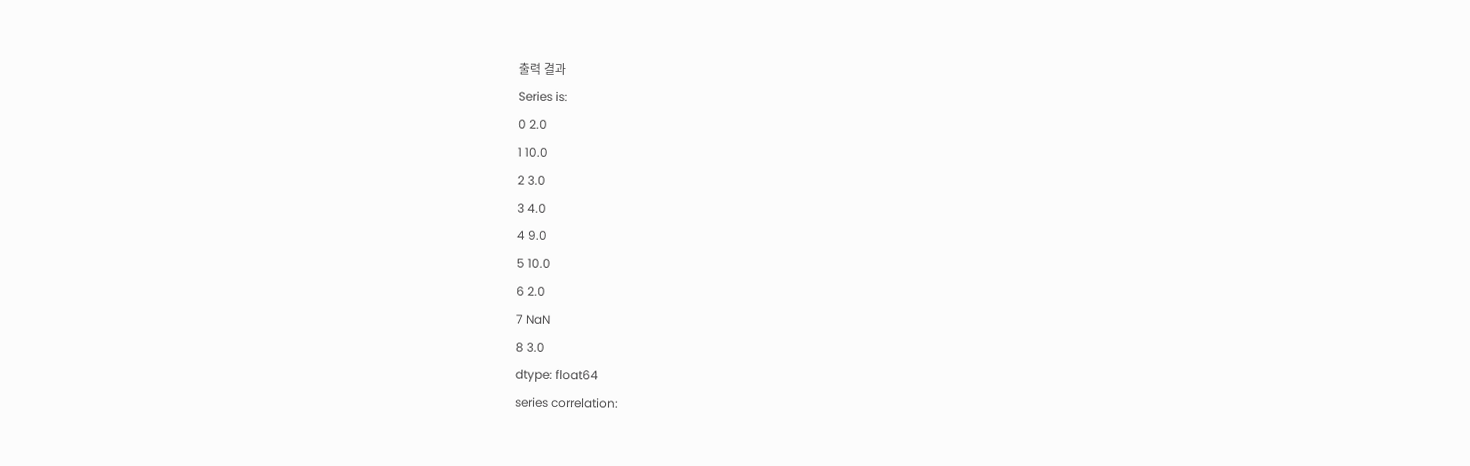출력 결과
Series is:
0 2.0
1 10.0
2 3.0
3 4.0
4 9.0
5 10.0
6 2.0
7 NaN
8 3.0
dtype: float64
series correlation: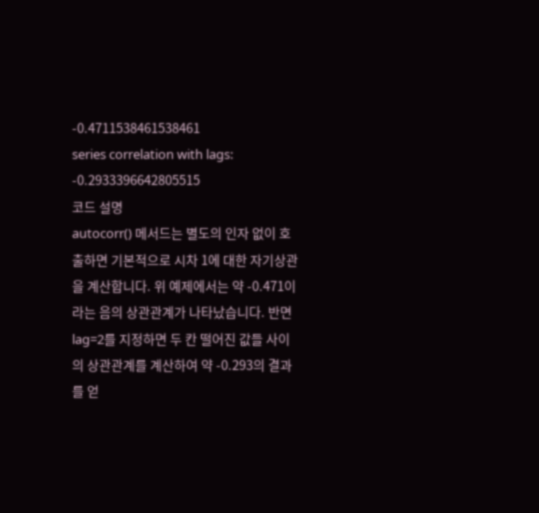-0.4711538461538461
series correlation with lags:
-0.2933396642805515
코드 설명
autocorr() 메서드는 별도의 인자 없이 호출하면 기본적으로 시차 1에 대한 자기상관을 계산합니다. 위 예제에서는 약 -0.471이라는 음의 상관관계가 나타났습니다. 반면 lag=2를 지정하면 두 칸 떨어진 값들 사이의 상관관계를 계산하여 약 -0.293의 결과를 얻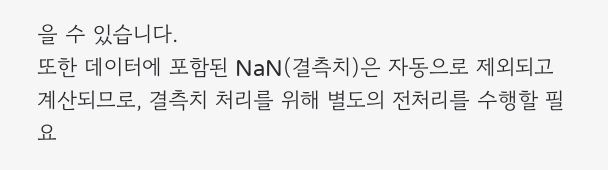을 수 있습니다.
또한 데이터에 포함된 NaN(결측치)은 자동으로 제외되고 계산되므로, 결측치 처리를 위해 별도의 전처리를 수행할 필요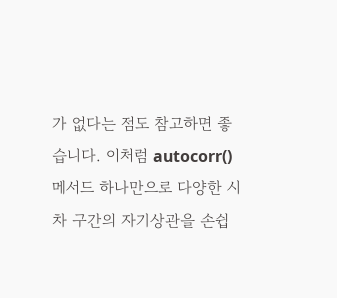가 없다는 점도 참고하면 좋습니다. 이처럼 autocorr() 메서드 하나만으로 다양한 시차 구간의 자기상관을 손쉽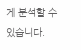게 분석할 수 있습니다.